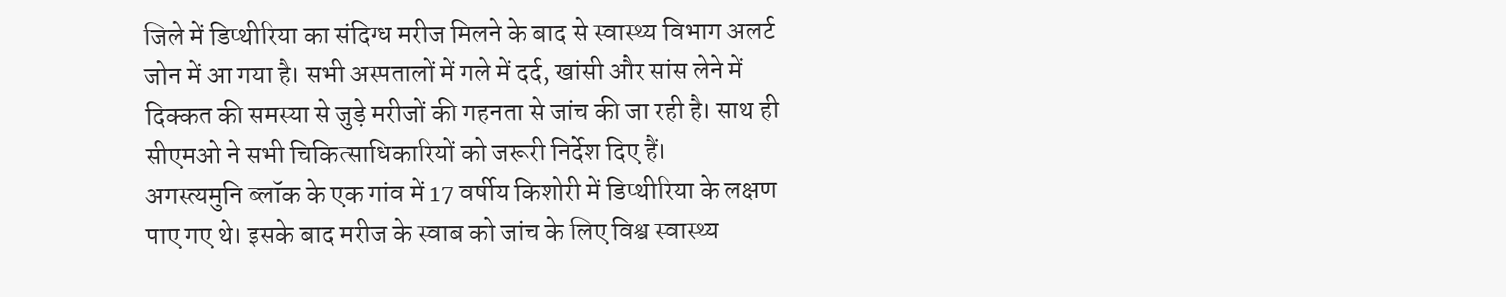जिले में डिप्थीरिया का संदिग्ध मरीज मिलने के बाद से स्वास्थ्य विभाग अलर्ट जोन में आ गया है। सभी अस्पतालों में गले में दर्द, खांसी और सांस लेने में दिक्कत की समस्या से जुड़े मरीजों की गहनता से जांच की जा रही है। साथ ही सीएमओ ने सभी चिकित्साधिकारियों को जरूरी निर्देश दिए हैं।
अगस्त्यमुनि ब्लॉक के एक गांव में 17 वर्षीय किशोरी में डिप्थीरिया के लक्षण पाए गए थे। इसके बाद मरीज के स्वाब को जांच के लिए विश्व स्वास्थ्य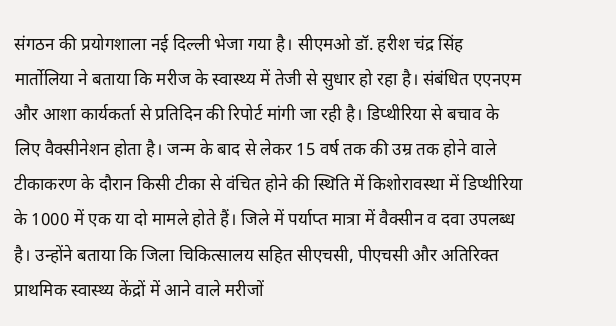संगठन की प्रयोगशाला नई दिल्ली भेजा गया है। सीएमओ डॉ. हरीश चंद्र सिंह मार्तोलिया ने बताया कि मरीज के स्वास्थ्य में तेजी से सुधार हो रहा है। संबंधित एएनएम और आशा कार्यकर्ता से प्रतिदिन की रिपोर्ट मांगी जा रही है। डिप्थीरिया से बचाव के लिए वैक्सीनेशन होता है। जन्म के बाद से लेकर 15 वर्ष तक की उम्र तक होने वाले टीकाकरण के दौरान किसी टीका से वंचित होने की स्थिति में किशोरावस्था में डिप्थीरिया के 1000 में एक या दो मामले होते हैं। जिले में पर्याप्त मात्रा में वैक्सीन व दवा उपलब्ध है। उन्होंने बताया कि जिला चिकित्सालय सहित सीएचसी, पीएचसी और अतिरिक्त प्राथमिक स्वास्थ्य केंद्रों में आने वाले मरीजों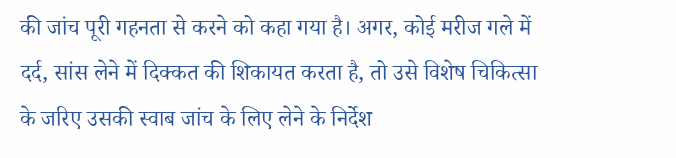की जांच पूरी गहनता से करने को कहा गया है। अगर, कोई मरीज गले में दर्द, सांस लेने में दिक्कत की शिकायत करता है, तो उसे विशेष चिकित्सा के जरिए उसकी स्वाब जांच के लिए लेने के निर्देश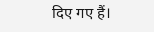दिए गए हैं।